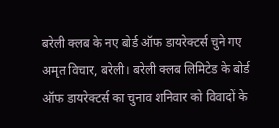बरेली क्लब के नए बोर्ड ऑफ डायरेक्टर्स चुने गए
अमृत विचार, बरेली। बरेली क्लब लिमिटेड के बोर्ड ऑफ डायरेक्टर्स का चुनाव शनिवार को विवादों के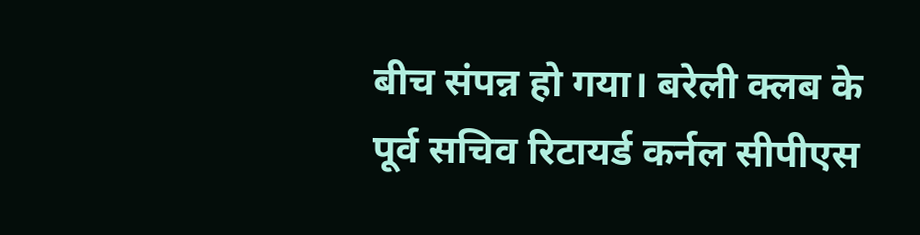बीच संपन्न हो गया। बरेली क्लब के पूर्व सचिव रिटायर्ड कर्नल सीपीएस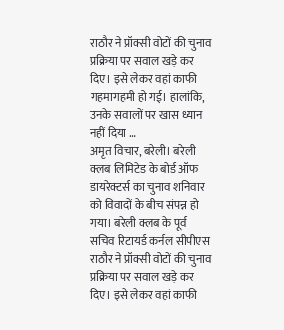राठौर ने प्रॉक्सी वोटों की चुनाव प्रक्रिया पर सवाल खड़े कर दिए। इसे लेकर वहां काफी गहमागहमी हो गई। हालांकि, उनके सवालों पर खास ध्यान नहीं दिया …
अमृत विचार, बरेली। बरेली क्लब लिमिटेड के बोर्ड ऑफ डायरेक्टर्स का चुनाव शनिवार को विवादों के बीच संपन्न हो गया। बरेली क्लब के पूर्व सचिव रिटायर्ड कर्नल सीपीएस राठौर ने प्रॉक्सी वोटों की चुनाव प्रक्रिया पर सवाल खड़े कर दिए। इसे लेकर वहां काफी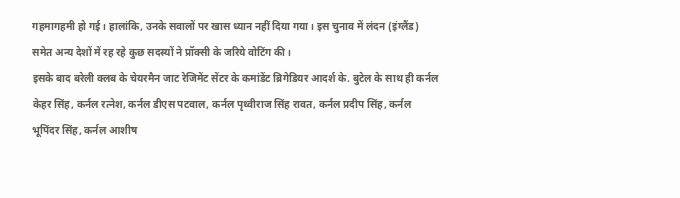गहमागहमी हो गई। हालांकि, उनके सवालों पर खास ध्यान नहीं दिया गया। इस चुनाव में लंदन (इंग्लैंड) समेत अन्य देशों में रह रहे कुछ सदस्यों ने प्रॉक्सी के जरिये वोटिंग की।
इसके बाद बरेली क्लब के चेयरमैन जाट रेजिमेंट सेंटर के कमांडेंट ब्रिगेडियर आदर्श के. बुटेल के साथ ही कर्नल केहर सिंह, कर्नल रत्नेश, कर्नल डीएस पटवाल, कर्नल पृथ्वीराज सिंह रावत, कर्नल प्रदीप सिंह, कर्नल भूपिंदर सिंह, कर्नल आशीष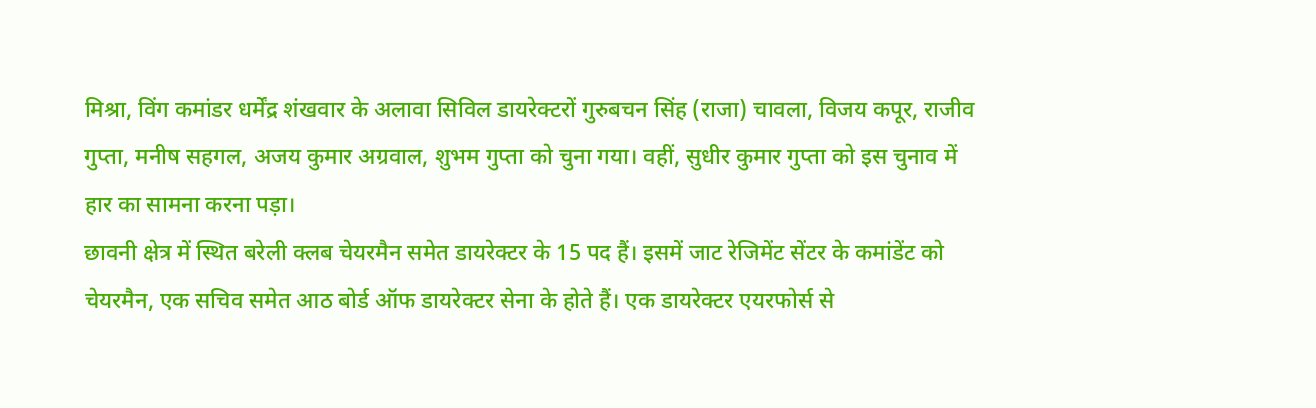मिश्रा, विंग कमांडर धर्मेंद्र शंखवार के अलावा सिविल डायरेक्टरों गुरुबचन सिंह (राजा) चावला, विजय कपूर, राजीव गुप्ता, मनीष सहगल, अजय कुमार अग्रवाल, शुभम गुप्ता को चुना गया। वहीं, सुधीर कुमार गुप्ता को इस चुनाव में हार का सामना करना पड़ा।
छावनी क्षेत्र में स्थित बरेली क्लब चेयरमैन समेत डायरेक्टर के 15 पद हैं। इसमें जाट रेजिमेंट सेंटर के कमांडेंट को चेयरमैन, एक सचिव समेत आठ बोर्ड ऑफ डायरेक्टर सेना के होते हैं। एक डायरेक्टर एयरफोर्स से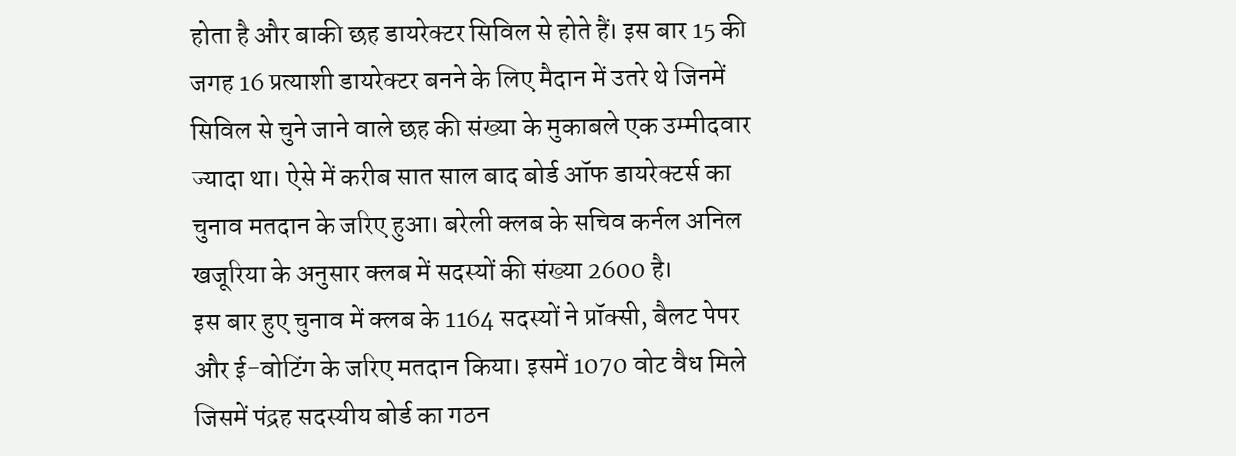होता है और बाकी छह डायरेक्टर सिविल से होते हैं। इस बार 15 की जगह 16 प्रत्याशी डायरेक्टर बनने के लिए मैदान में उतरे थे जिनमें सिविल से चुने जाने वाले छह की संख्या के मुकाबले एक उम्मीदवार ज्यादा था। ऐसे में करीब सात साल बाद बोर्ड ऑफ डायरेक्टर्स का चुनाव मतदान के जरिए हुआ। बरेली क्लब के सचिव कर्नल अनिल खजूरिया के अनुसार क्लब में सदस्यों की संख्या 2600 है।
इस बार हुए चुनाव में क्लब के 1164 सदस्यों ने प्रॉक्सी, बैलट पेपर और ई-वोटिंग के जरिए मतदान किया। इसमें 1070 वोट वैध मिले जिसमें पंद्रह सदस्यीय बोर्ड का गठन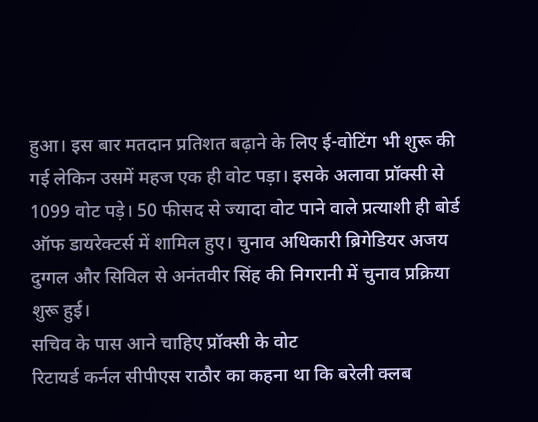हुआ। इस बार मतदान प्रतिशत बढ़ाने के लिए ई-वोटिंग भी शुरू की गई लेकिन उसमें महज एक ही वोट पड़ा। इसके अलावा प्रॉक्सी से 1099 वोट पड़े। 50 फीसद से ज्यादा वोट पाने वाले प्रत्याशी ही बोर्ड ऑफ डायरेक्टर्स में शामिल हुए। चुनाव अधिकारी ब्रिगेडियर अजय दुग्गल और सिविल से अनंतवीर सिंह की निगरानी में चुनाव प्रक्रिया शुरू हुई।
सचिव के पास आने चाहिए प्रॉक्सी के वोट
रिटायर्ड कर्नल सीपीएस राठौर का कहना था कि बरेली क्लब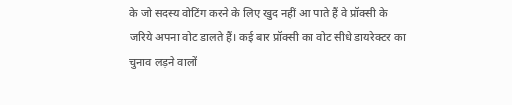के जो सदस्य वोटिंग करने के लिए खुद नहीं आ पाते हैं वे प्रॉक्सी के जरिये अपना वोट डालते हैं। कई बार प्रॉक्सी का वोट सीधे डायरेक्टर का चुनाव लड़ने वालों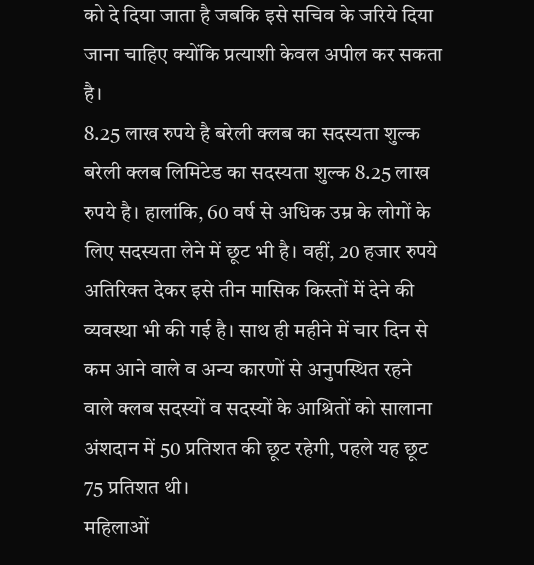को दे दिया जाता है जबकि इसे सचिव के जरिये दिया जाना चाहिए क्योंकि प्रत्याशी केवल अपील कर सकता है।
8.25 लाख रुपये है बरेली क्लब का सदस्यता शुल्क
बरेली क्लब लिमिटेड का सदस्यता शुल्क 8.25 लाख रुपये है। हालांकि, 60 वर्ष से अधिक उम्र के लोगों के लिए सदस्यता लेने में छूट भी है। वहीं, 20 हजार रुपये अतिरिक्त देकर इसे तीन मासिक किस्तों में देने की व्यवस्था भी की गई है। साथ ही महीने में चार दिन से कम आने वाले व अन्य कारणों से अनुपस्थित रहने वाले क्लब सदस्यों व सदस्यों के आश्रितों को सालाना अंशदान में 50 प्रतिशत की छूट रहेगी, पहले यह छूट 75 प्रतिशत थी।
महिलाओं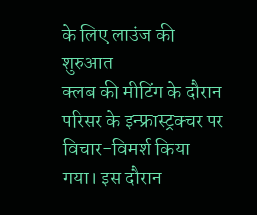के लिए लाउंज की शुरुआत
क्लब की मीटिंग के दौरान परिसर के इन्फ्रास्ट्रक्चर पर विचार-विमर्श किया गया। इस दौरान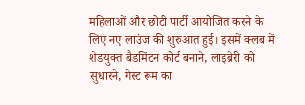महिलाओं और छोटी पार्टी आयोजित करने के लिए नए लाउंज की शुरुआत हुई। इसमें क्लब में शेडयुक्त बैडमिंटन कोर्ट बनाने, लाइब्रेरी को सुधारने, गेस्ट रूम का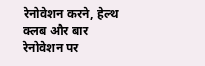रेनोवेशन करने, हेल्थ क्लब और बार रेनोवेशन पर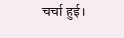चर्चा हुई।